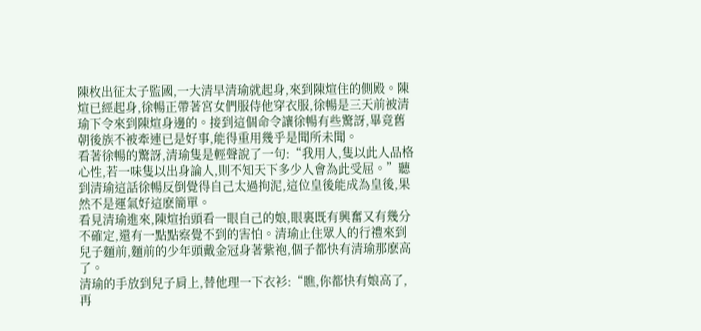陳枚出征太子監國,一大清早清瑜就起身,來到陳煊住的側殿。陳煊已經起身,徐暢正帶著宮女們服侍他穿衣服,徐暢是三天前被清瑜下令來到陳煊身邊的。接到這個命令讓徐暢有些驚訝,畢竟舊朝後族不被牽連已是好事,能得重用幾乎是聞所未聞。
看著徐暢的驚訝,清瑜隻是輕聲說了一句:“我用人,隻以此人品格心性,若一味隻以出身論人,則不知天下多少人會為此受屈。”聽到清瑜這話徐暢反倒覺得自己太過拘泥,這位皇後能成為皇後,果然不是運氣好這麽簡單。
看見清瑜進來,陳煊抬頭看一眼自己的娘,眼裏既有興奮又有幾分不確定,還有一點點察覺不到的害怕。清瑜止住眾人的行禮來到兒子麵前,麵前的少年頭戴金冠身著紫袍,個子都快有清瑜那麽高了。
清瑜的手放到兒子肩上,替他理一下衣衫:“瞧,你都快有娘高了,再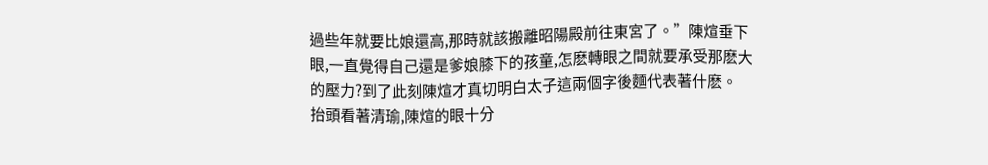過些年就要比娘還高,那時就該搬離昭陽殿前往東宮了。”陳煊垂下眼,一直覺得自己還是爹娘膝下的孩童,怎麽轉眼之間就要承受那麽大的壓力?到了此刻陳煊才真切明白太子這兩個字後麵代表著什麽。
抬頭看著清瑜,陳煊的眼十分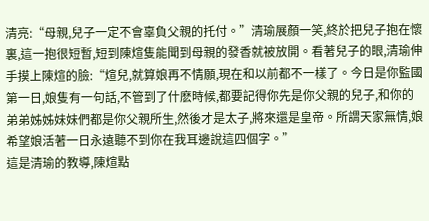清亮:“母親,兒子一定不會辜負父親的托付。”清瑜展顏一笑,終於把兒子抱在懷裏,這一抱很短暫,短到陳煊隻能聞到母親的發香就被放開。看著兒子的眼,清瑜伸手摸上陳煊的臉:“煊兒,就算娘再不情願,現在和以前都不一樣了。今日是你監國第一日,娘隻有一句話,不管到了什麽時候,都要記得你先是你父親的兒子,和你的弟弟姊姊妹妹們都是你父親所生,然後才是太子,將來還是皇帝。所謂天家無情,娘希望娘活著一日永遠聽不到你在我耳邊說這四個字。”
這是清瑜的教導,陳煊點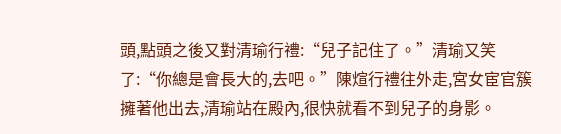頭,點頭之後又對清瑜行禮:“兒子記住了。”清瑜又笑了:“你總是會長大的,去吧。”陳煊行禮往外走,宮女宦官簇擁著他出去,清瑜站在殿內,很快就看不到兒子的身影。